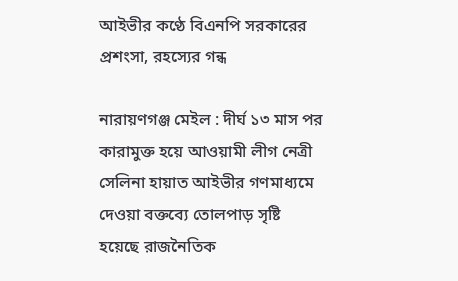আইভীর কণ্ঠে বিএনপি সরকারের প্রশংসা, রহস্যের গন্ধ

নারায়ণগঞ্জ মেইল : দীর্ঘ ১৩ মাস পর কারামুক্ত হয়ে আওয়ামী লীগ নেত্রী সেলিনা হায়াত আইভীর গণমাধ্যমে দেওয়া বক্তব্যে তোলপাড় সৃষ্টি হয়েছে রাজনৈতিক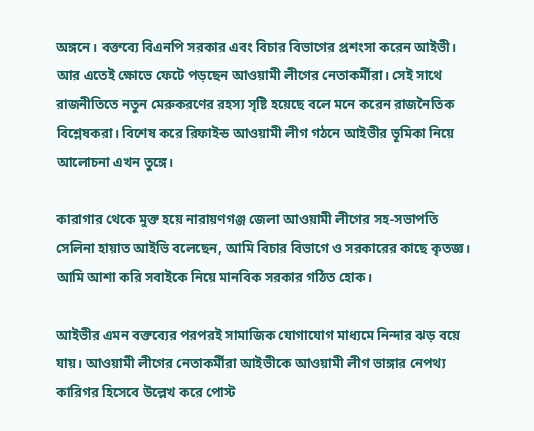অঙ্গনে। বক্তব্যে বিএনপি সরকার এবং বিচার বিভাগের প্রশংসা করেন আইভী। আর এতেই ক্ষোভে ফেটে পড়ছেন আওয়ামী লীগের নেতাকর্মীরা। সেই সাথে রাজনীতিতে নতুন মেরুকরণের রহস্য সৃষ্টি হয়েছে বলে মনে করেন রাজনৈতিক বিশ্লেষকরা। বিশেষ করে রিফাইন্ড আওয়ামী লীগ গঠনে আইভীর ভূমিকা নিয়ে আলোচনা এখন তুঙ্গে।

কারাগার থেকে মুক্ত হয়ে নারায়ণগঞ্জ জেলা আওয়ামী লীগের সহ-সভাপতি সেলিনা হায়াত আইভি বলেছেন, আমি বিচার বিভাগে ও সরকারের কাছে কৃতজ্ঞ। আমি আশা করি সবাইকে নিয়ে মানবিক সরকার গঠিত হোক।

আইভীর এমন বক্তব্যের পরপরই সামাজিক যোগাযোগ মাধ্যমে নিন্দার ঝড় বয়ে যায়। আওয়ামী লীগের নেতাকর্মীরা আইভীকে আওয়ামী লীগ ভাঙ্গার নেপথ্য কারিগর হিসেবে উল্লেখ করে পোস্ট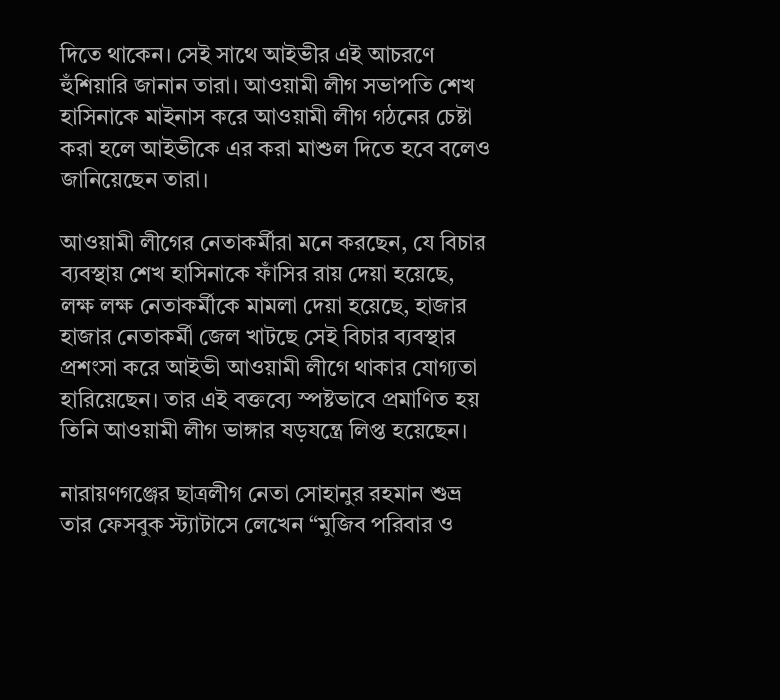দিতে থাকেন। সেই সাথে আইভীর এই আচরণে হুঁশিয়ারি জানান তারা। আওয়ামী লীগ সভাপতি শেখ হাসিনাকে মাইনাস করে আওয়ামী লীগ গঠনের চেষ্টা করা হলে আইভীকে এর করা মাশুল দিতে হবে বলেও জানিয়েছেন তারা।

আওয়ামী লীগের নেতাকর্মীরা মনে করছেন, যে বিচার ব্যবস্থায় শেখ হাসিনাকে ফাঁসির রায় দেয়া হয়েছে, লক্ষ লক্ষ নেতাকর্মীকে মামলা দেয়া হয়েছে, হাজার হাজার নেতাকর্মী জেল খাটছে সেই বিচার ব্যবস্থার প্রশংসা করে আইভী আওয়ামী লীগে থাকার যোগ্যতা হারিয়েছেন। তার এই বক্তব্যে স্পষ্টভাবে প্রমাণিত হয় তিনি আওয়ামী লীগ ভাঙ্গার ষড়যন্ত্রে লিপ্ত হয়েছেন।

নারায়ণগঞ্জের ছাত্রলীগ নেতা সোহানুর রহমান শুভ্র তার ফেসবুক স্ট্যাটাসে লেখেন “মুজিব পরিবার ও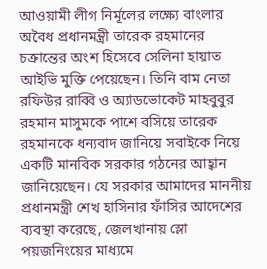আওয়ামী লীগ নির্মূলের লক্ষ্যে বাংলার অবৈধ প্রধানমন্ত্রী তারেক রহমানের চক্রান্তের অংশ হিসেবে সেলিনা হায়াত আইভি মুক্তি পেয়েছেন। তিনি বাম নেতা রফিউর রাব্বি ও অ্যাডভোকেট মাহবুবুর রহমান মাসুমকে পাশে বসিয়ে তারেক রহমানকে ধন্যবাদ জানিয়ে সবাইকে নিয়ে একটি মানবিক সরকার গঠনের আহ্বান জানিয়েছেন। যে সরকার আমাদের মাননীয় প্রধানমন্ত্রী শেখ হাসিনার ফাঁসির আদেশের ব্যবস্থা করেছে, জেলখানায় স্লো পয়জনিংয়ের মাধ্যমে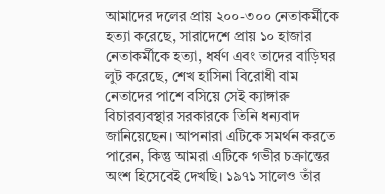আমাদের দলের প্রায় ২০০-৩০০ নেতাকর্মীকে হত্যা করেছে, সারাদেশে প্রায় ১০ হাজার নেতাকর্মীকে হত্যা, ধর্ষণ এবং তাদের বাড়িঘর লুট করেছে, শেখ হাসিনা বিরোধী বাম নেতাদের পাশে বসিয়ে সেই ক্যাঙ্গারু বিচারব্যবস্থার সরকারকে তিনি ধন্যবাদ জানিয়েছেন। আপনারা এটিকে সমর্থন করতে পারেন, কিন্তু আমরা এটিকে গভীর চক্রান্তের অংশ হিসেবেই দেখছি। ১৯৭১ সালেও তাঁর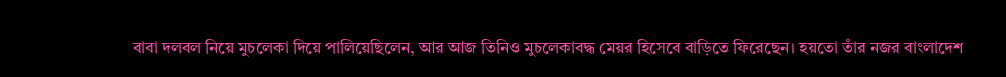বাবা দলবল নিয়ে মুচলেকা দিয়ে পালিয়েছিলেন, আর আজ তিনিও মুচলেকাবদ্ধ মেয়র হিসেবে বাড়িতে ফিরেছেন। হয়তো তাঁর নজর বাংলাদেশ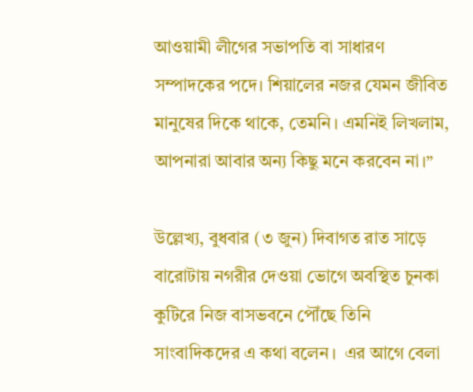আওয়ামী লীগের সভাপতি বা সাধারণ সম্পাদকের পদে। শিয়ালের নজর যেমন জীবিত মানুষের দিকে থাকে, তেমনি। এমনিই লিখলাম, আপনারা আবার অন্য কিছু মনে করবেন না।”

উল্লেখ্য, বুধবার (৩ জুন) দিবাগত রাত সাড়ে বারোটায় নগরীর দেওয়া ভোগে অবস্থিত চুনকা কুটিরে নিজ বাসভবনে পৌঁছে তিনি সাংবাদিকদের এ কথা বলেন।  এর আগে বেলা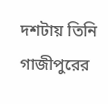দশটায় তিনি গাজীপুরের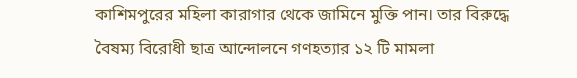কাশিমপুরের মহিলা কারাগার থেকে জামিনে মুক্তি পান। তার বিরুদ্ধে বৈষম্য বিরোধী ছাত্র আন্দোলনে গণহত্যার ১২ টি মামলা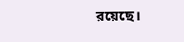রয়েছে।